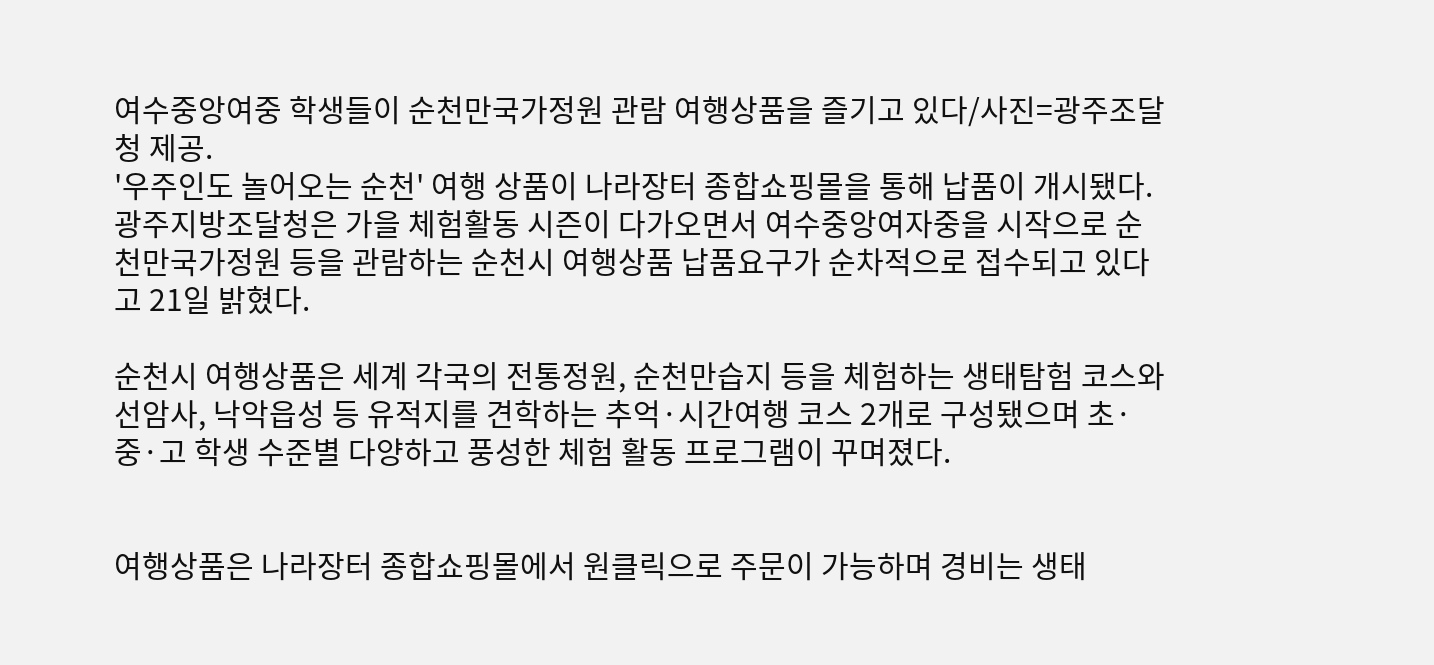여수중앙여중 학생들이 순천만국가정원 관람 여행상품을 즐기고 있다/사진=광주조달청 제공.
'우주인도 놀어오는 순천' 여행 상품이 나라장터 종합쇼핑몰을 통해 납품이 개시됐다.
광주지방조달청은 가을 체험활동 시즌이 다가오면서 여수중앙여자중을 시작으로 순천만국가정원 등을 관람하는 순천시 여행상품 납품요구가 순차적으로 접수되고 있다고 21일 밝혔다.

순천시 여행상품은 세계 각국의 전통정원, 순천만습지 등을 체험하는 생태탐험 코스와 선암사, 낙악읍성 등 유적지를 견학하는 추억·시간여행 코스 2개로 구성됐으며 초·중·고 학생 수준별 다양하고 풍성한 체험 활동 프로그램이 꾸며졌다.


여행상품은 나라장터 종합쇼핑몰에서 원클릭으로 주문이 가능하며 경비는 생태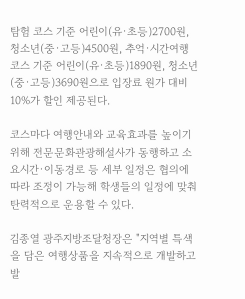탐험 코스 기준 어린이(유·초등)2700원, 청소년(중·고등)4500원, 추억·시간여행 코스 기준 어린이(유·초등)1890원, 청소년(중·고등)3690원으로 입장료 원가 대비 10%가 할인 제공된다.

코스마다 여행안내와 교육효과를 높이기 위해 전문문화관광해설사가 동행하고 소요시간·이동경로 등 세부 일정은 협의에 따라 조정이 가능해 학생들의 일정에 맞춰 탄력적으로 운용할 수 있다.

김종열 광주지방조달청장은 "지역별 특색을 담은 여행상품을 지속적으로 개발하고 발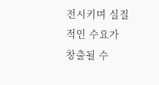전시키며 실질적인 수요가 창출될 수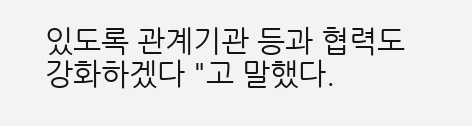있도록 관계기관 등과 협력도 강화하겠다 "고 말했다.